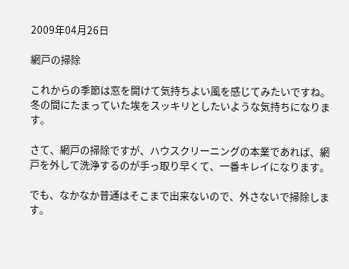2009年04月26日

網戸の掃除

これからの季節は窓を開けて気持ちよい風を感じてみたいですね。
冬の間にたまっていた埃をスッキリとしたいような気持ちになります。

さて、網戸の掃除ですが、ハウスクリーニングの本業であれば、網戸を外して洗浄するのが手っ取り早くて、一番キレイになります。

でも、なかなか普通はそこまで出来ないので、外さないで掃除します。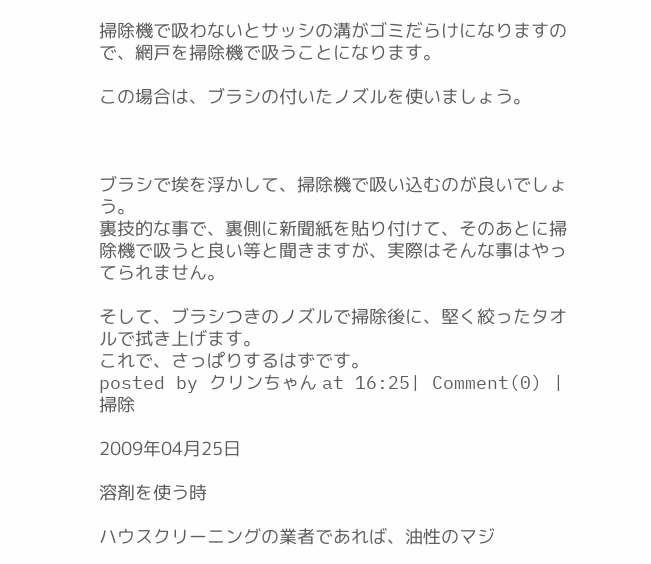掃除機で吸わないとサッシの溝がゴミだらけになりますので、網戸を掃除機で吸うことになります。

この場合は、ブラシの付いたノズルを使いましょう。



ブラシで埃を浮かして、掃除機で吸い込むのが良いでしょう。
裏技的な事で、裏側に新聞紙を貼り付けて、そのあとに掃除機で吸うと良い等と聞きますが、実際はそんな事はやってられません。

そして、ブラシつきのノズルで掃除後に、堅く絞ったタオルで拭き上げます。
これで、さっぱりするはずです。
posted by クリンちゃん at 16:25| Comment(0) | 掃除

2009年04月25日

溶剤を使う時

ハウスクリーニングの業者であれば、油性のマジ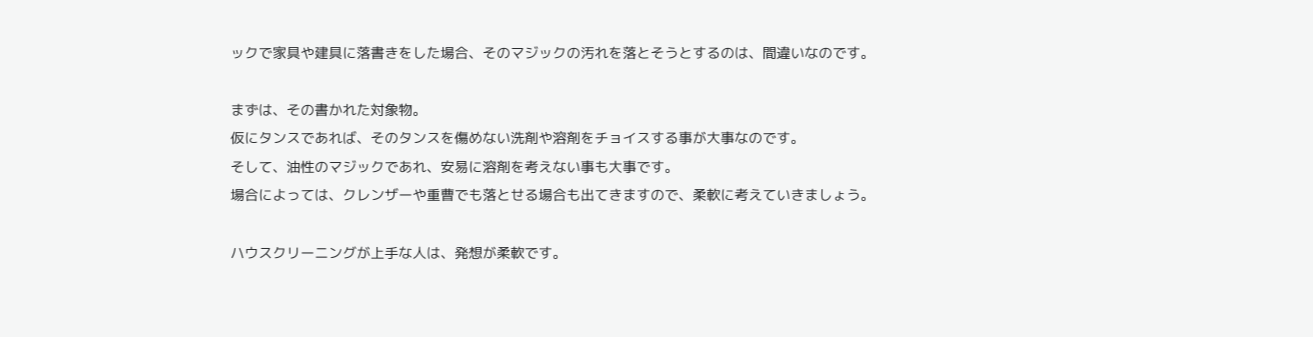ックで家具や建具に落書きをした場合、そのマジックの汚れを落とそうとするのは、間違いなのです。

まずは、その書かれた対象物。
仮にタンスであれば、そのタンスを傷めない洗剤や溶剤をチョイスする事が大事なのです。
そして、油性のマジックであれ、安易に溶剤を考えない事も大事です。
場合によっては、クレンザーや重曹でも落とせる場合も出てきますので、柔軟に考えていきましょう。

ハウスクリーニングが上手な人は、発想が柔軟です。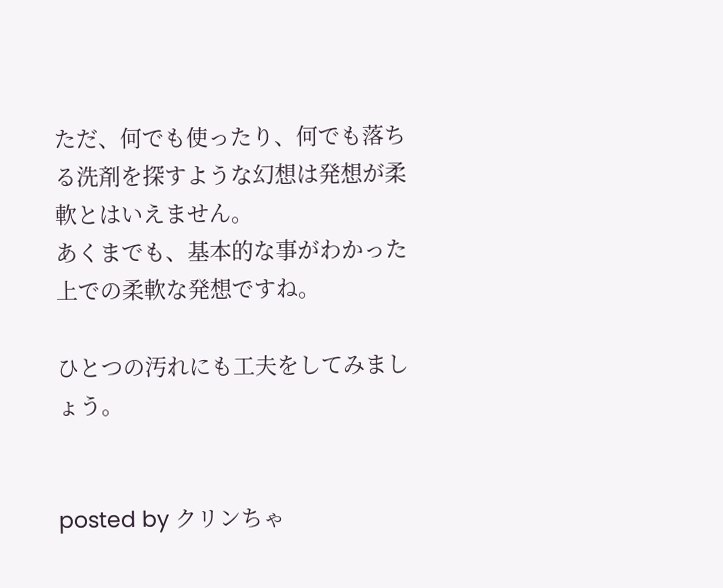ただ、何でも使ったり、何でも落ちる洗剤を探すような幻想は発想が柔軟とはいえません。
あくまでも、基本的な事がわかった上での柔軟な発想ですね。

ひとつの汚れにも工夫をしてみましょう。


posted by クリンちゃ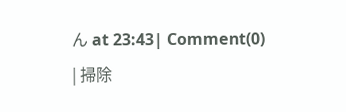ん at 23:43| Comment(0) | 掃除